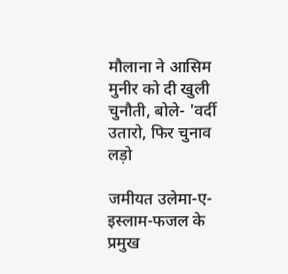मौलाना ने आसिम मुनीर को दी खुली चुनौती, बोले- 'वर्दी उतारो, फिर चुनाव लड़ो

जमीयत उलेमा-ए-इस्लाम-फजल के प्रमुख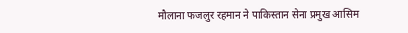मौलाना फजलुर रहमान ने पाकिस्तान सेना प्रमुख आसिम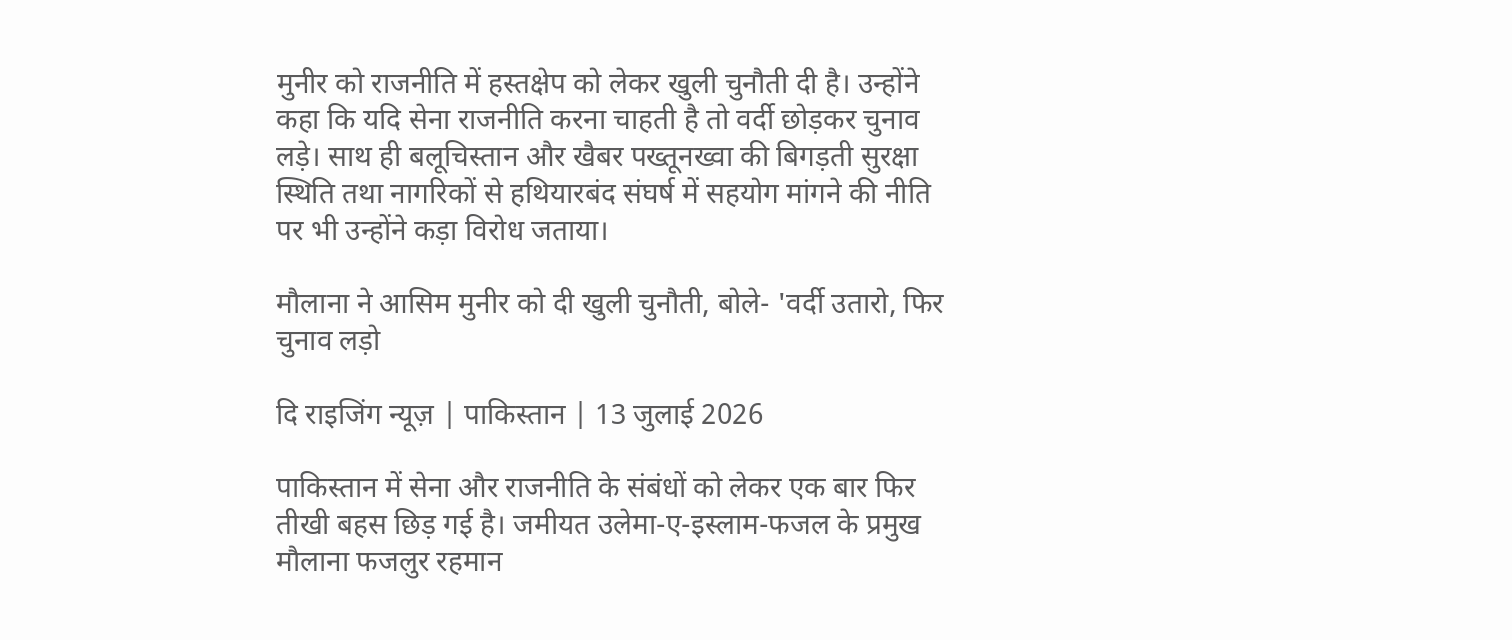मुनीर को राजनीति में हस्तक्षेप को लेकर खुली चुनौती दी है। उन्होंने कहा कि यदि सेना राजनीति करना चाहती है तो वर्दी छोड़कर चुनाव लड़े। साथ ही बलूचिस्तान और खैबर पख्तूनख्वा की बिगड़ती सुरक्षा स्थिति तथा नागरिकों से हथियारबंद संघर्ष में सहयोग मांगने की नीति पर भी उन्होंने कड़ा विरोध जताया।

मौलाना ने आसिम मुनीर को दी खुली चुनौती, बोले- 'वर्दी उतारो, फिर चुनाव लड़ो

दि राइजिंग न्यूज़ | पाकिस्तान | 13 जुलाई 2026

पाकिस्तान में सेना और राजनीति के संबंधों को लेकर एक बार फिर तीखी बहस छिड़ गई है। जमीयत उलेमा-ए-इस्लाम-फजल के प्रमुख मौलाना फजलुर रहमान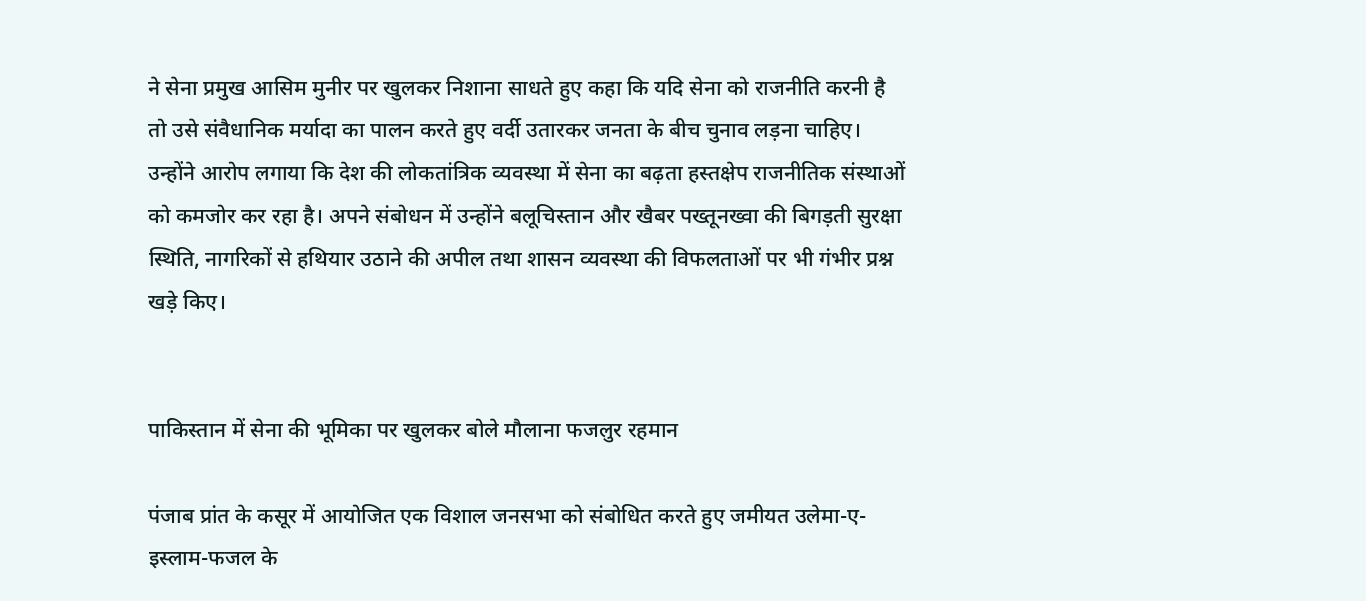ने सेना प्रमुख आसिम मुनीर पर खुलकर निशाना साधते हुए कहा कि यदि सेना को राजनीति करनी है तो उसे संवैधानिक मर्यादा का पालन करते हुए वर्दी उतारकर जनता के बीच चुनाव लड़ना चाहिए। उन्होंने आरोप लगाया कि देश की लोकतांत्रिक व्यवस्था में सेना का बढ़ता हस्तक्षेप राजनीतिक संस्थाओं को कमजोर कर रहा है। अपने संबोधन में उन्होंने बलूचिस्तान और खैबर पख्तूनख्वा की बिगड़ती सुरक्षा स्थिति, नागरिकों से हथियार उठाने की अपील तथा शासन व्यवस्था की विफलताओं पर भी गंभीर प्रश्न खड़े किए।


पाकिस्तान में सेना की भूमिका पर खुलकर बोले मौलाना फजलुर रहमान

पंजाब प्रांत के कसूर में आयोजित एक विशाल जनसभा को संबोधित करते हुए जमीयत उलेमा-ए-इस्लाम-फजल के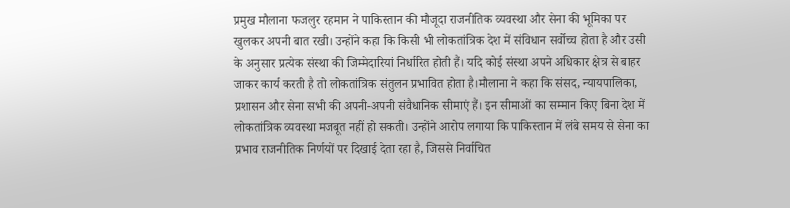प्रमुख मौलाना फजलुर रहमान ने पाकिस्तान की मौजूदा राजनीतिक व्यवस्था और सेना की भूमिका पर खुलकर अपनी बात रखी। उन्होंने कहा कि किसी भी लोकतांत्रिक देश में संविधान सर्वोच्च होता है और उसी के अनुसार प्रत्येक संस्था की जिम्मेदारियां निर्धारित होती हैं। यदि कोई संस्था अपने अधिकार क्षेत्र से बाहर जाकर कार्य करती है तो लोकतांत्रिक संतुलन प्रभावित होता है।मौलाना ने कहा कि संसद, न्यायपालिका, प्रशासन और सेना सभी की अपनी-अपनी संवैधानिक सीमाएं हैं। इन सीमाओं का सम्मान किए बिना देश में लोकतांत्रिक व्यवस्था मजबूत नहीं हो सकती। उन्होंने आरोप लगाया कि पाकिस्तान में लंबे समय से सेना का प्रभाव राजनीतिक निर्णयों पर दिखाई देता रहा है, जिससे निर्वाचित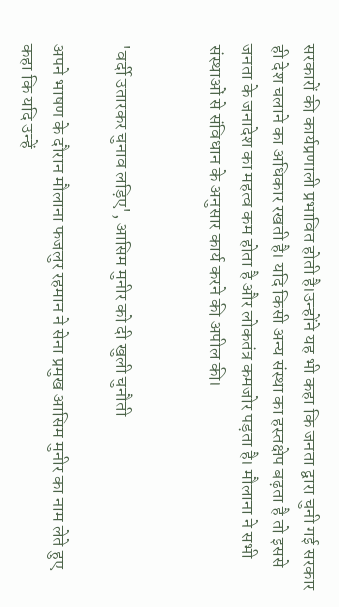सरकारों की कार्यप्रणाली प्रभावित होती है।उन्होंने यह भी कहा कि जनता द्वारा चुनी गई सरकार ही देश चलाने का अधिकार रखती है। यदि किसी अन्य संस्था का हस्तक्षेप बढ़ता है तो इससे जनता के जनादेश का महत्व कम होता है और लोकतंत्र कमजोर पड़ता है। मौलाना ने सभी संस्थाओं से संविधान के अनुसार कार्य करने की अपील की।


'वर्दी उतारकर चुनाव लड़िए', आसिम मुनीर को दी खुली चुनौती

अपने भाषण के दौरान मौलाना फजलुर रहमान ने सेना प्रमुख आसिम मुनीर का नाम लेते हुए कहा कि यदि उन्हें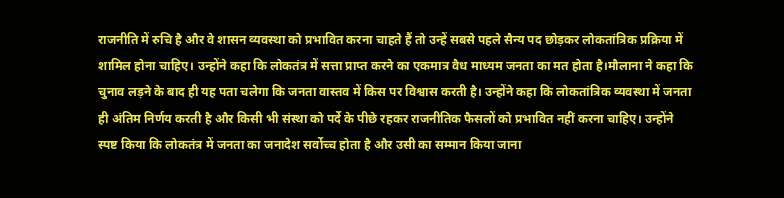राजनीति में रुचि है और वे शासन व्यवस्था को प्रभावित करना चाहते हैं तो उन्हें सबसे पहले सैन्य पद छोड़कर लोकतांत्रिक प्रक्रिया में शामिल होना चाहिए। उन्होंने कहा कि लोकतंत्र में सत्ता प्राप्त करने का एकमात्र वैध माध्यम जनता का मत होता है।मौलाना ने कहा कि चुनाव लड़ने के बाद ही यह पता चलेगा कि जनता वास्तव में किस पर विश्वास करती है। उन्होंने कहा कि लोकतांत्रिक व्यवस्था में जनता ही अंतिम निर्णय करती है और किसी भी संस्था को पर्दे के पीछे रहकर राजनीतिक फैसलों को प्रभावित नहीं करना चाहिए। उन्होंने स्पष्ट किया कि लोकतंत्र में जनता का जनादेश सर्वोच्च होता है और उसी का सम्मान किया जाना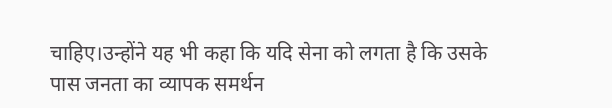चाहिए।उन्होंने यह भी कहा कि यदि सेना को लगता है कि उसके पास जनता का व्यापक समर्थन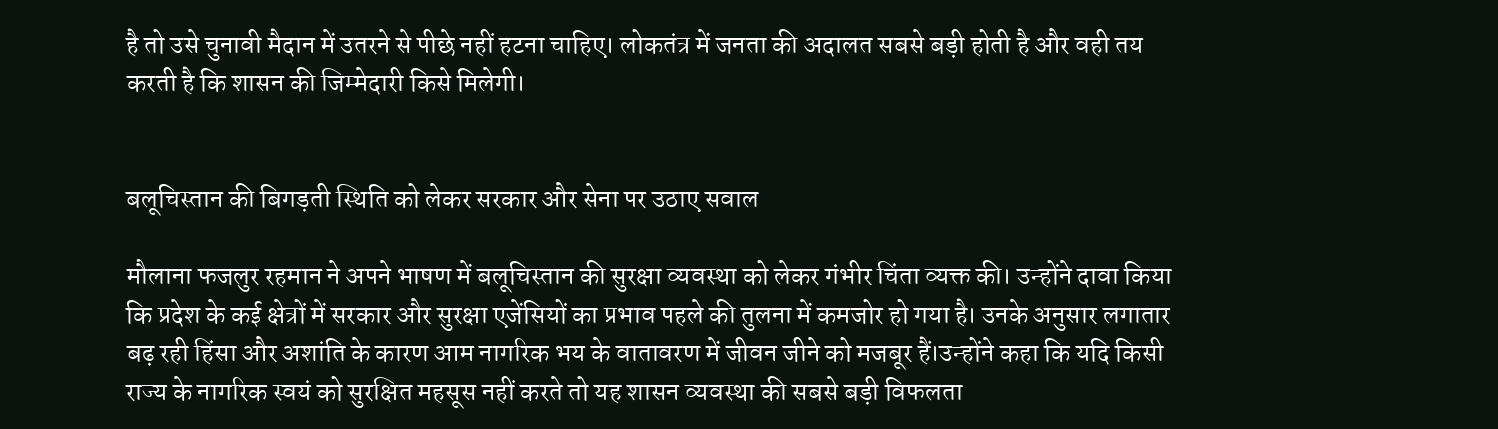है तो उसे चुनावी मैदान में उतरने से पीछे नहीं हटना चाहिए। लोकतंत्र में जनता की अदालत सबसे बड़ी होती है और वही तय करती है कि शासन की जिम्मेदारी किसे मिलेगी।


बलूचिस्तान की बिगड़ती स्थिति को लेकर सरकार और सेना पर उठाए सवाल

मौलाना फजलुर रहमान ने अपने भाषण में बलूचिस्तान की सुरक्षा व्यवस्था को लेकर गंभीर चिंता व्यक्त की। उन्होंने दावा किया कि प्रदेश के कई क्षेत्रों में सरकार और सुरक्षा एजेंसियों का प्रभाव पहले की तुलना में कमजोर हो गया है। उनके अनुसार लगातार बढ़ रही हिंसा और अशांति के कारण आम नागरिक भय के वातावरण में जीवन जीने को मजबूर हैं।उन्होंने कहा कि यदि किसी राज्य के नागरिक स्वयं को सुरक्षित महसूस नहीं करते तो यह शासन व्यवस्था की सबसे बड़ी विफलता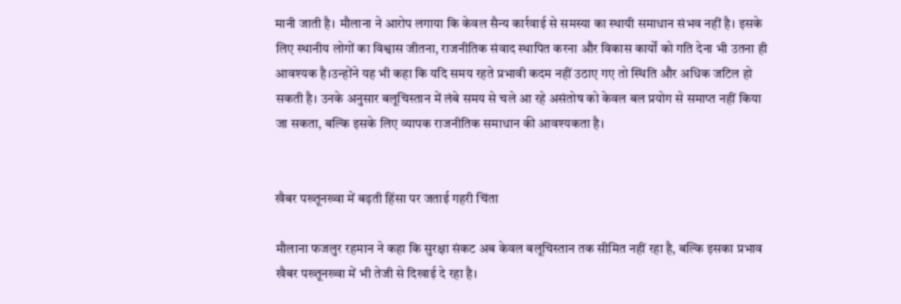मानी जाती है। मौलाना ने आरोप लगाया कि केवल सैन्य कार्रवाई से समस्या का स्थायी समाधान संभव नहीं है। इसके लिए स्थानीय लोगों का विश्वास जीतना, राजनीतिक संवाद स्थापित करना और विकास कार्यों को गति देना भी उतना ही आवश्यक है।उन्होंने यह भी कहा कि यदि समय रहते प्रभावी कदम नहीं उठाए गए तो स्थिति और अधिक जटिल हो सकती है। उनके अनुसार बलूचिस्तान में लंबे समय से चले आ रहे असंतोष को केवल बल प्रयोग से समाप्त नहीं किया जा सकता, बल्कि इसके लिए व्यापक राजनीतिक समाधान की आवश्यकता है।


खैबर पख्तूनख्वा में बढ़ती हिंसा पर जताई गहरी चिंता

मौलाना फजलुर रहमान ने कहा कि सुरक्षा संकट अब केवल बलूचिस्तान तक सीमित नहीं रहा है, बल्कि इसका प्रभाव खैबर पख्तूनख्वा में भी तेजी से दिखाई दे रहा है।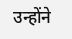उन्होंने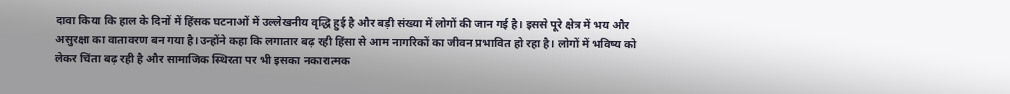दावा किया कि हाल के दिनों में हिंसक घटनाओं में उल्लेखनीय वृद्धि हुई है और बड़ी संख्या में लोगों की जान गई है। इससे पूरे क्षेत्र में भय और असुरक्षा का वातावरण बन गया है।उन्होंने कहा कि लगातार बढ़ रही हिंसा से आम नागरिकों का जीवन प्रभावित हो रहा है। लोगों में भविष्य को लेकर चिंता बढ़ रही है और सामाजिक स्थिरता पर भी इसका नकारात्मक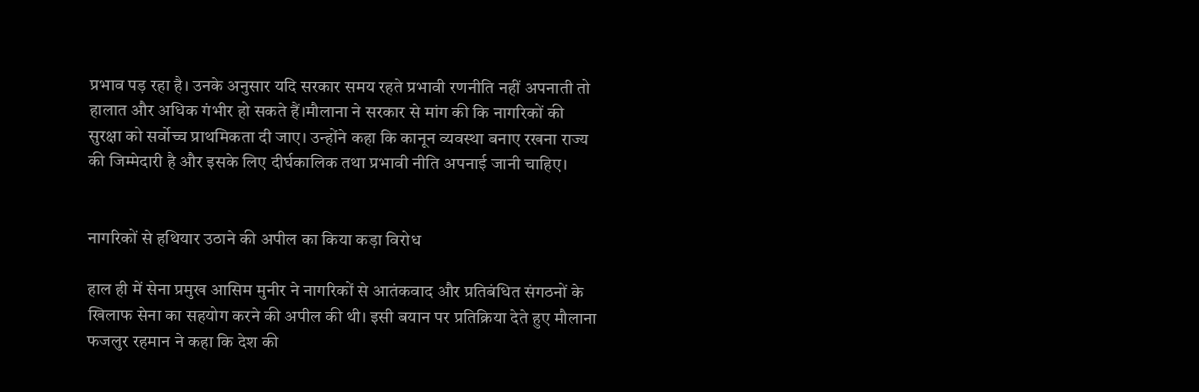प्रभाव पड़ रहा है। उनके अनुसार यदि सरकार समय रहते प्रभावी रणनीति नहीं अपनाती तो हालात और अधिक गंभीर हो सकते हैं।मौलाना ने सरकार से मांग की कि नागरिकों की सुरक्षा को सर्वोच्च प्राथमिकता दी जाए। उन्होंने कहा कि कानून व्यवस्था बनाए रखना राज्य की जिम्मेदारी है और इसके लिए दीर्घकालिक तथा प्रभावी नीति अपनाई जानी चाहिए।


नागरिकों से हथियार उठाने की अपील का किया कड़ा विरोध

हाल ही में सेना प्रमुख आसिम मुनीर ने नागरिकों से आतंकवाद और प्रतिबंधित संगठनों के खिलाफ सेना का सहयोग करने की अपील की थी। इसी बयान पर प्रतिक्रिया देते हुए मौलाना फजलुर रहमान ने कहा कि देश की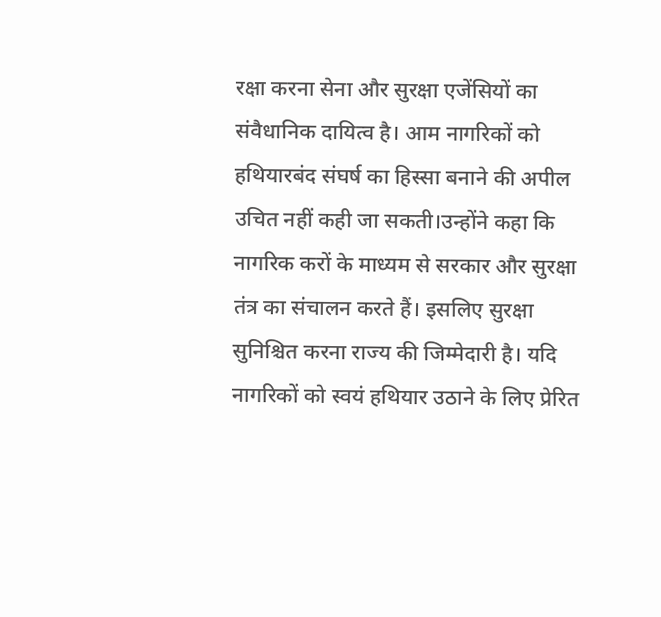रक्षा करना सेना और सुरक्षा एजेंसियों का संवैधानिक दायित्व है। आम नागरिकों को हथियारबंद संघर्ष का हिस्सा बनाने की अपील उचित नहीं कही जा सकती।उन्होंने कहा कि नागरिक करों के माध्यम से सरकार और सुरक्षा तंत्र का संचालन करते हैं। इसलिए सुरक्षा सुनिश्चित करना राज्य की जिम्मेदारी है। यदि नागरिकों को स्वयं हथियार उठाने के लिए प्रेरित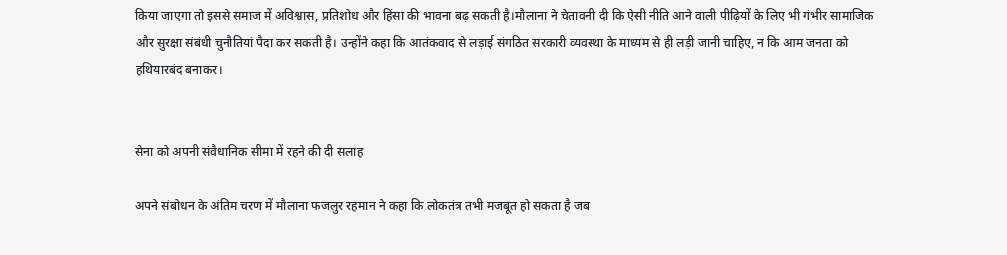किया जाएगा तो इससे समाज में अविश्वास, प्रतिशोध और हिंसा की भावना बढ़ सकती है।मौलाना ने चेतावनी दी कि ऐसी नीति आने वाली पीढ़ियों के लिए भी गंभीर सामाजिक और सुरक्षा संबंधी चुनौतियां पैदा कर सकती है। उन्होंने कहा कि आतंकवाद से लड़ाई संगठित सरकारी व्यवस्था के माध्यम से ही लड़ी जानी चाहिए, न कि आम जनता को हथियारबंद बनाकर।


सेना को अपनी संवैधानिक सीमा में रहने की दी सलाह

अपने संबोधन के अंतिम चरण में मौलाना फजलुर रहमान ने कहा कि लोकतंत्र तभी मजबूत हो सकता है जब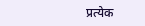प्रत्येक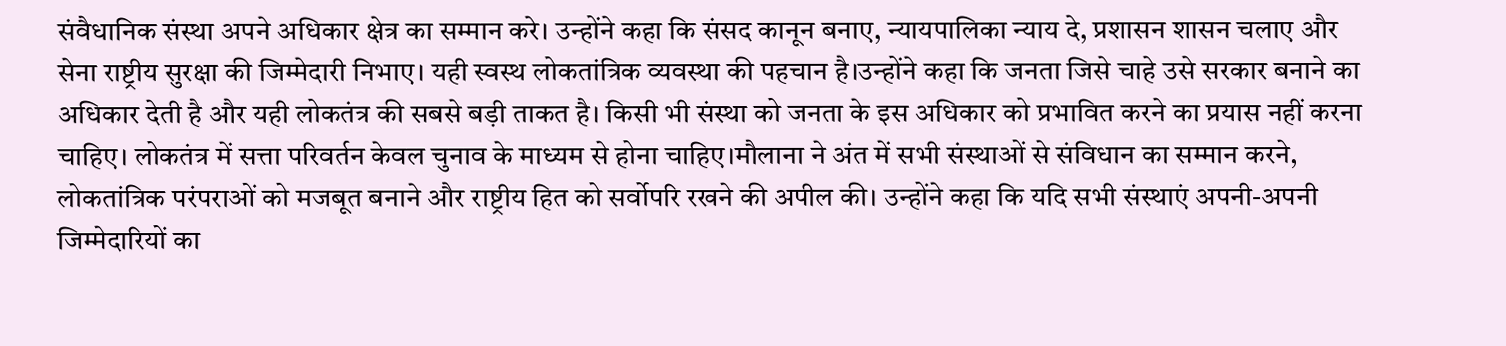संवैधानिक संस्था अपने अधिकार क्षेत्र का सम्मान करे। उन्होंने कहा कि संसद कानून बनाए, न्यायपालिका न्याय दे, प्रशासन शासन चलाए और सेना राष्ट्रीय सुरक्षा की जिम्मेदारी निभाए। यही स्वस्थ लोकतांत्रिक व्यवस्था की पहचान है।उन्होंने कहा कि जनता जिसे चाहे उसे सरकार बनाने का अधिकार देती है और यही लोकतंत्र की सबसे बड़ी ताकत है। किसी भी संस्था को जनता के इस अधिकार को प्रभावित करने का प्रयास नहीं करना चाहिए। लोकतंत्र में सत्ता परिवर्तन केवल चुनाव के माध्यम से होना चाहिए।मौलाना ने अंत में सभी संस्थाओं से संविधान का सम्मान करने, लोकतांत्रिक परंपराओं को मजबूत बनाने और राष्ट्रीय हित को सर्वोपरि रखने की अपील की। उन्होंने कहा कि यदि सभी संस्थाएं अपनी-अपनी जिम्मेदारियों का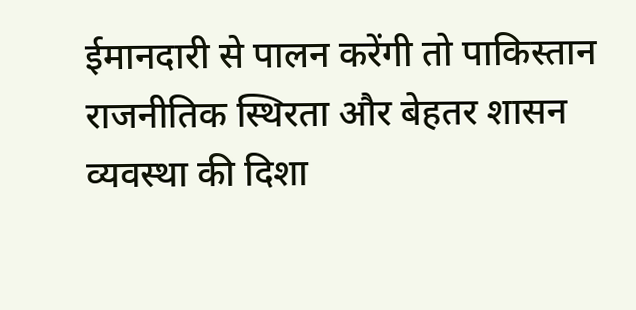ईमानदारी से पालन करेंगी तो पाकिस्तान राजनीतिक स्थिरता और बेहतर शासन व्यवस्था की दिशा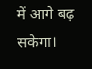में आगे बढ़ सकेगा।